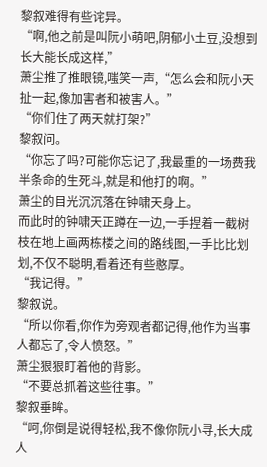黎叙难得有些诧异。
“啊,他之前是叫阮小萌吧,阴郁小土豆,没想到长大能长成这样,”
萧尘推了推眼镜,嗤笑一声,“怎么会和阮小天扯一起,像加害者和被害人。”
“你们住了两天就打架?”
黎叙问。
“你忘了吗?可能你忘记了,我最重的一场费我半条命的生死斗,就是和他打的啊。”
萧尘的目光沉沉落在钟啸天身上。
而此时的钟啸天正蹲在一边,一手捏着一截树枝在地上画两栋楼之间的路线图,一手比比划划,不仅不聪明,看着还有些憨厚。
“我记得。”
黎叙说。
“所以你看,你作为旁观者都记得,他作为当事人都忘了,令人愤怒。”
萧尘狠狠盯着他的背影。
“不要总抓着这些往事。”
黎叙垂眸。
“呵,你倒是说得轻松,我不像你阮小寻,长大成人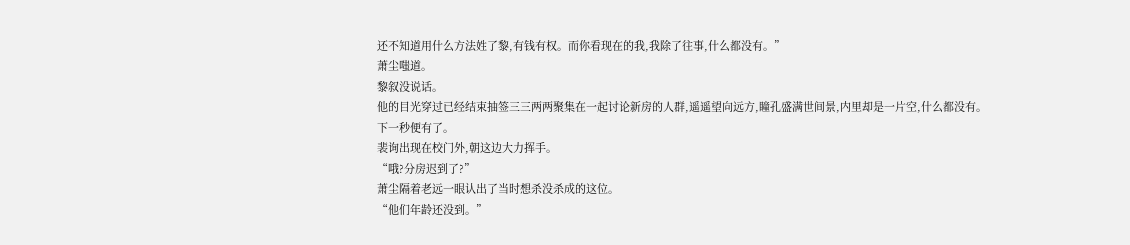还不知道用什么方法姓了黎,有钱有权。而你看现在的我,我除了往事,什么都没有。”
萧尘嗤道。
黎叙没说话。
他的目光穿过已经结束抽签三三两两聚集在一起讨论新房的人群,遥遥望向远方,瞳孔盛满世间景,内里却是一片空,什么都没有。
下一秒便有了。
裴询出现在校门外,朝这边大力挥手。
“哦?分房迟到了?”
萧尘隔着老远一眼认出了当时想杀没杀成的这位。
“他们年龄还没到。”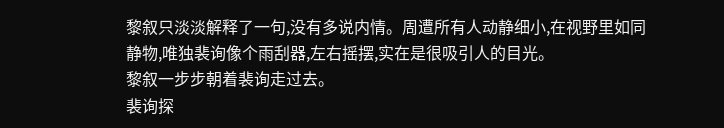黎叙只淡淡解释了一句,没有多说内情。周遭所有人动静细小,在视野里如同静物,唯独裴询像个雨刮器,左右摇摆,实在是很吸引人的目光。
黎叙一步步朝着裴询走过去。
裴询探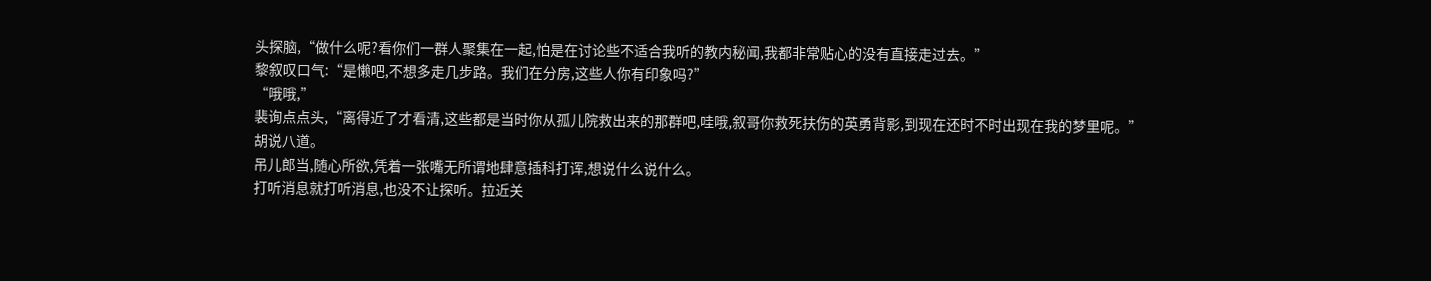头探脑,“做什么呢?看你们一群人聚集在一起,怕是在讨论些不适合我听的教内秘闻,我都非常贴心的没有直接走过去。”
黎叙叹口气:“是懒吧,不想多走几步路。我们在分房,这些人你有印象吗?”
“哦哦,”
裴询点点头,“离得近了才看清,这些都是当时你从孤儿院救出来的那群吧,哇哦,叙哥你救死扶伤的英勇背影,到现在还时不时出现在我的梦里呢。”
胡说八道。
吊儿郎当,随心所欲,凭着一张嘴无所谓地肆意插科打诨,想说什么说什么。
打听消息就打听消息,也没不让探听。拉近关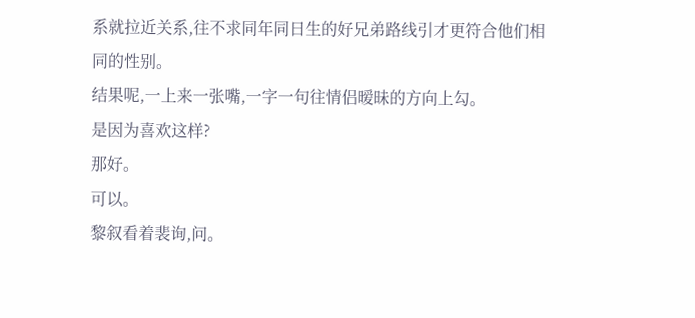系就拉近关系,往不求同年同日生的好兄弟路线引才更符合他们相同的性别。
结果呢,一上来一张嘴,一字一句往情侣暧昧的方向上勾。
是因为喜欢这样?
那好。
可以。
黎叙看着裴询,问。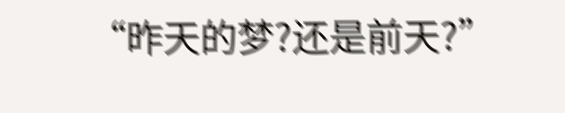“昨天的梦?还是前天?”